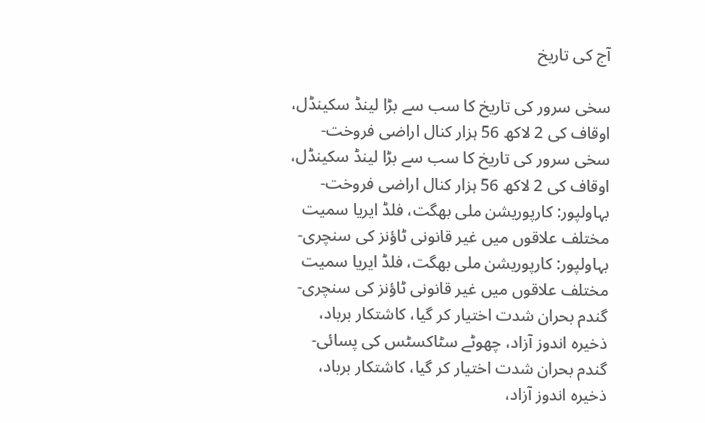آج کی تاریخ

سخی سرور کی تاریخ کا سب سے بڑا لینڈ سکینڈل، اوقاف کی 2 لاکھ 56 ہزار کنال اراضی فروخت-سخی سرور کی تاریخ کا سب سے بڑا لینڈ سکینڈل، اوقاف کی 2 لاکھ 56 ہزار کنال اراضی فروخت-بہاولپور: کارپوریشن ملی بھگت، فلڈ ایریا سمیت مختلف علاقوں میں غیر قانونی ٹاؤنز کی سنچری-بہاولپور: کارپوریشن ملی بھگت، فلڈ ایریا سمیت مختلف علاقوں میں غیر قانونی ٹاؤنز کی سنچری-گندم بحران شدت اختیار کر گیا، کاشتکار برباد، ذخیرہ اندوز آزاد، چھوٹے سٹاکسٹس کی پسائی-گندم بحران شدت اختیار کر گیا، کاشتکار برباد، ذخیرہ اندوز آزاد،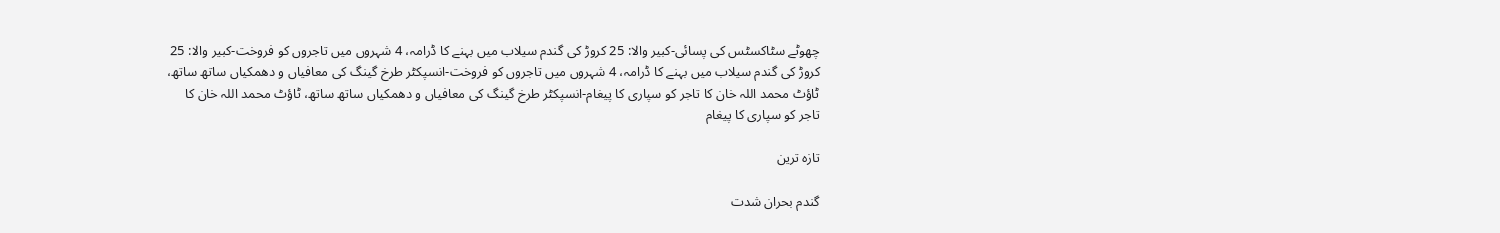چھوٹے سٹاکسٹس کی پسائی-کبیر والا: 25 کروڑ کی گندم سیلاب میں بہنے کا ڈرامہ، 4 شہروں میں تاجروں کو فروخت-کبیر والا: 25 کروڑ کی گندم سیلاب میں بہنے کا ڈرامہ، 4 شہروں میں تاجروں کو فروخت-انسپکٹر طرخ گینگ کی معافیاں و دھمکیاں ساتھ ساتھ، ٹاؤٹ محمد اللہ خان کا تاجر کو سپاری کا پیغام-انسپکٹر طرخ گینگ کی معافیاں و دھمکیاں ساتھ ساتھ، ٹاؤٹ محمد اللہ خان کا تاجر کو سپاری کا پیغام

تازہ ترین

گندم بحران شدت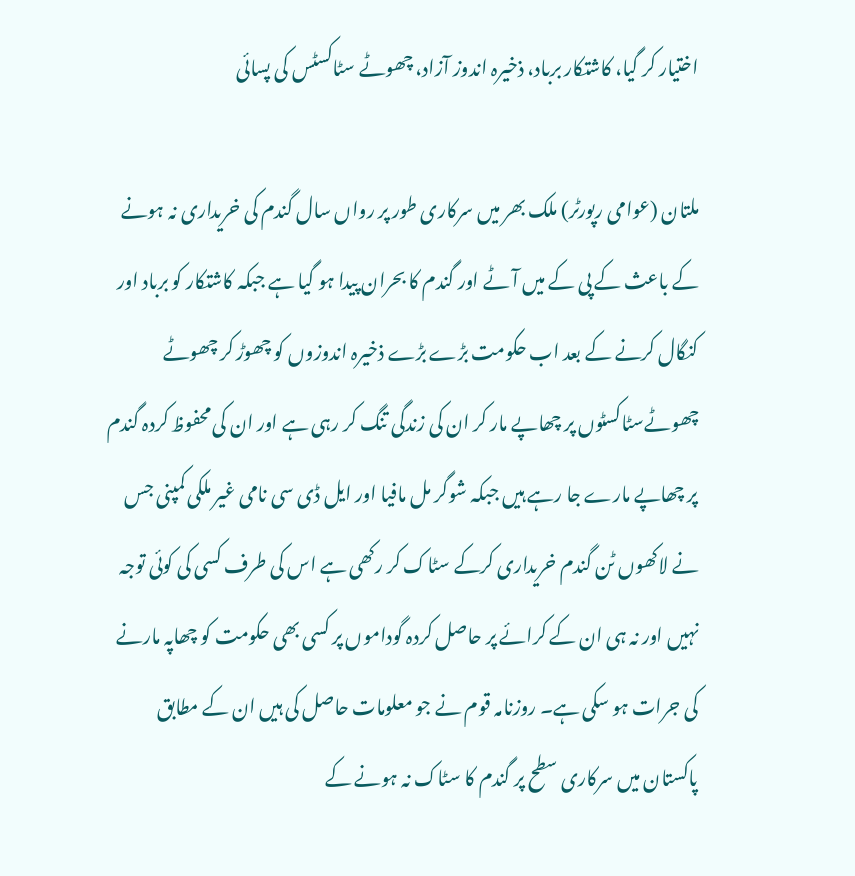اختیار کر گیا، کاشتکار برباد، ذخیرہ اندوز آزاد، چھوٹے سٹاکسٹس کی پسائی

ملتان (عوامی رپورٹر) ملک بھر میں سرکاری طور پر رواں سال گندم کی خریداری نہ ہونے کے باعث کے پی کے میں آٹے اور گندم کا بحران پیدا ہو گیا ہے جبکہ کاشتکار کو برباد اور کنگال کرنے کے بعد اب حکومت بڑے بڑے ذخیرہ اندوزوں کو چھوڑ کر چھوٹے چھوٹےسٹاکسٹوں پر چھاپے مار کر ان کی زندگی تنگ کر رہی ہے اور ان کی محفوظ کردہ گندم پر چھاپے مارے جا رہے ہیں جبکہ شوگر مل مافیا اور ایل ڈی سی نامی غیر ملکی کمپنی جس نے لاکھوں ٹن گندم خریداری کرکے سٹاک کر رکھی ہے اس کی طرف کسی کی کوئی توجہ نہیں اور نہ ہی ان کے کرائے پر حاصل کردہ گوداموں پر کسی بھی حکومت کو چھاپہ مارنے کی جرات ہو سکی ہے۔ روزنامہ قوم نے جو معلومات حاصل کی ہیں ان کے مطابق پاکستان میں سرکاری سطح پر گندم کا سٹاک نہ ہونے کے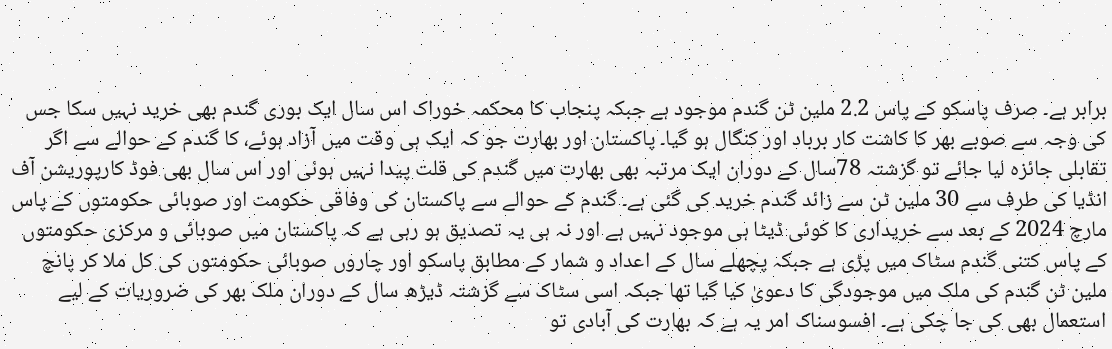برابر ہے۔ صرف پاسکو کے پاس 2.2 ملین ٹن گندم موجود ہے جبکہ پنجاب کا محکمہ خوراک اس سال ایک بوری گندم بھی خرید نہیں سکا جس کی وجہ سے صوبے بھر کا کاشت کار برباد اور کنگال ہو گیا۔ پاکستان اور بھارت جو کہ ایک ہی وقت میں آزاد ہوئے، کا گندم کے حوالے سے اگر تقابلی جائزہ لیا جائے تو گزشتہ 78سال کے دوران ایک مرتبہ بھی بھارت میں گندم کی قلت پیدا نہیں ہوئی اور اس سال بھی فوڈ کارپوریشن آف انڈیا کی طرف سے 30 ملین ٹن سے زائد گندم خرید کی گئی ہے۔ گندم کے حوالے سے پاکستان کی وفاقی حکومت اور صوبائی حکومتوں کے پاس مارچ 2024 کے بعد سے خریداری کا کوئی ڈیٹا ہی موجود نہیں ہے اور نہ ہی یہ تصدیق ہو رہی ہے کہ پاکستان میں صوبائی و مرکزی حکومتوں کے پاس کتنی گندم سٹاک میں پڑی ہے جبکہ پچھلے سال کے اعداد و شمار کے مطابق پاسکو اور چاروں صوبائی حکومتوں کی کل ملا کر پانچ ملین ٹن گندم کی ملک میں موجودگی کا دعویٰ کیا گیا تھا جبکہ اسی سٹاک سے گزشتہ ڈیڑھ سال کے دوران ملک بھر کی ضروریات کے لیے استعمال بھی کی جا چکی ہے۔ افسوسناک امر یہ ہے کہ بھارت کی آبادی تو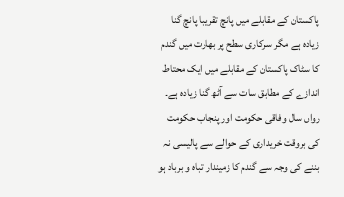پاکستان کے مقابلے میں پانچ تقریبا پانچ گنا زیادہ ہے مگر سرکاری سطح پر بھارت میں گندم کا سٹاک پاکستان کے مقابلے میں ایک محتاط اندازے کے مطابق سات سے آٹھ گنا زیادہ ہے۔ رواں سال وفاقی حکومت اور پنجاب حکومت کی بروقت خریداری کے حوالے سے پالیسی نہ بننے کی وجہ سے گندم کا زمیندار تباہ و برباد ہو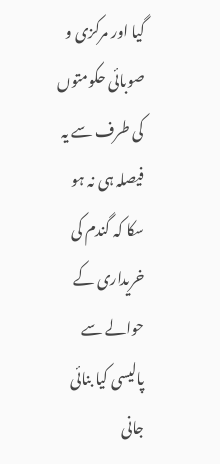گیا اور مرکزی و صوبائی حکومتوں کی طرف سے یہ فیصلہ ہی نہ ہو سکا کہ گندم کی خریداری کے حوالے سے پالیسی کیا بنائی جانی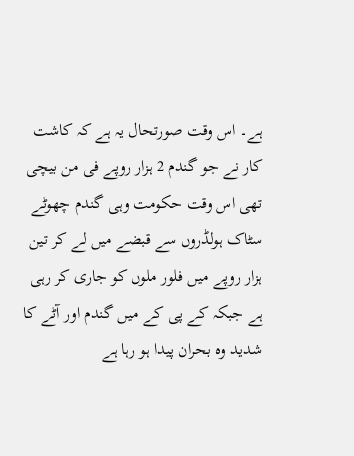ہے۔ اس وقت صورتحال یہ ہے کہ کاشت کار نے جو گندم 2 ہزار روپے فی من بیچی تھی اس وقت حکومت وہی گندم چھوٹے سٹاک ہولڈروں سے قبضے میں لے کر تین ہزار روپے میں فلور ملوں کو جاری کر رہی ہے جبکہ کے پی کے میں گندم اور آٹے کا شدید وہ بحران پیدا ہو رہا ہے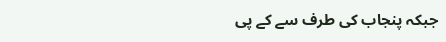جبکہ پنجاب کی طرف سے کے پی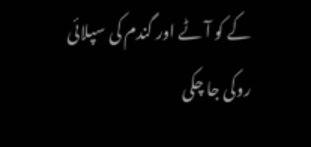کے کو آٹے اور گندم کی سپلائی روکی جا چکی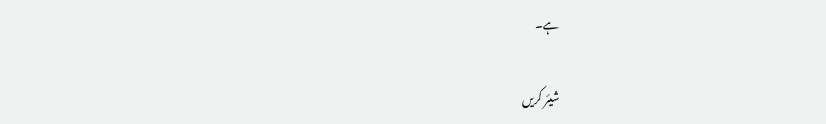ہے۔

شیئر کریں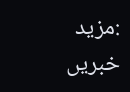:مزید خبریں